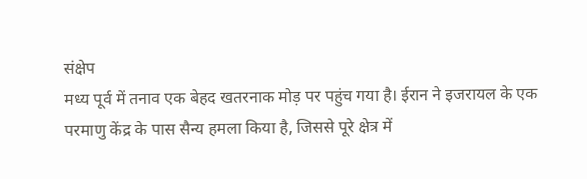संक्षेप
मध्य पूर्व में तनाव एक बेहद खतरनाक मोड़ पर पहुंच गया है। ईरान ने इजरायल के एक परमाणु केंद्र के पास सैन्य हमला किया है, जिससे पूरे क्षेत्र में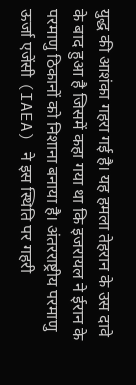युद्ध की आशंका गहरा गई है। यह हमला तेहरान के उस दावे के बाद हुआ है जिसमें कहा गया था कि इजरायल ने ईरान के परमाणु ठिकानों को निशाना बनाया है। अंतरराष्ट्रीय परमाणु ऊर्जा एजेंसी (IAEA) ने इस स्थिति पर गहरी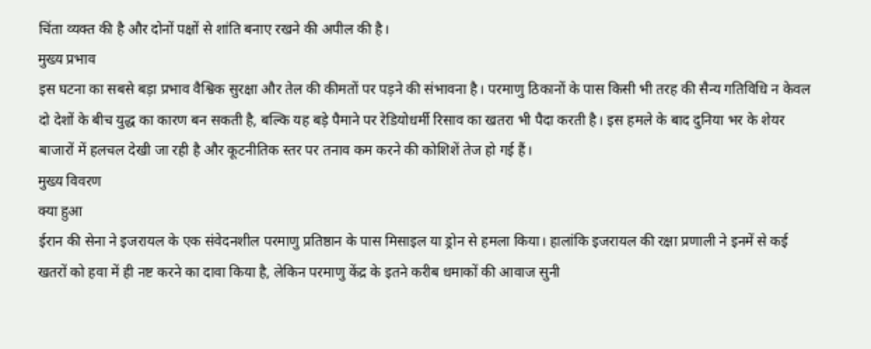चिंता व्यक्त की है और दोनों पक्षों से शांति बनाए रखने की अपील की है।
मुख्य प्रभाव
इस घटना का सबसे बड़ा प्रभाव वैश्विक सुरक्षा और तेल की कीमतों पर पड़ने की संभावना है। परमाणु ठिकानों के पास किसी भी तरह की सैन्य गतिविधि न केवल दो देशों के बीच युद्ध का कारण बन सकती है, बल्कि यह बड़े पैमाने पर रेडियोधर्मी रिसाव का खतरा भी पैदा करती है। इस हमले के बाद दुनिया भर के शेयर बाजारों में हलचल देखी जा रही है और कूटनीतिक स्तर पर तनाव कम करने की कोशिशें तेज हो गई हैं।
मुख्य विवरण
क्या हुआ
ईरान की सेना ने इजरायल के एक संवेदनशील परमाणु प्रतिष्ठान के पास मिसाइल या ड्रोन से हमला किया। हालांकि इजरायल की रक्षा प्रणाली ने इनमें से कई खतरों को हवा में ही नष्ट करने का दावा किया है, लेकिन परमाणु केंद्र के इतने करीब धमाकों की आवाज सुनी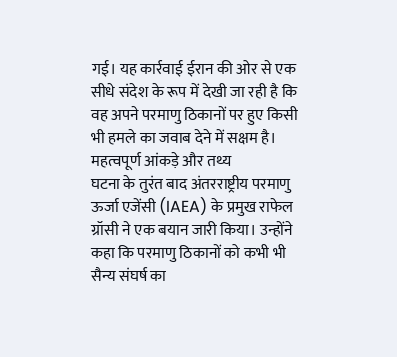गई। यह कार्रवाई ईरान की ओर से एक सीधे संदेश के रूप में देखी जा रही है कि वह अपने परमाणु ठिकानों पर हुए किसी भी हमले का जवाब देने में सक्षम है।
महत्वपूर्ण आंकड़े और तथ्य
घटना के तुरंत बाद अंतरराष्ट्रीय परमाणु ऊर्जा एजेंसी (IAEA) के प्रमुख राफेल ग्रॉसी ने एक बयान जारी किया। उन्होंने कहा कि परमाणु ठिकानों को कभी भी सैन्य संघर्ष का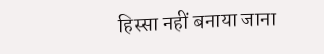हिस्सा नहीं बनाया जाना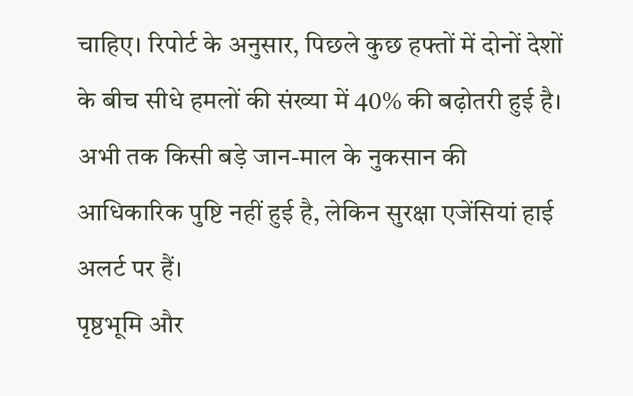चाहिए। रिपोर्ट के अनुसार, पिछले कुछ हफ्तों में दोनों देशों के बीच सीधे हमलों की संख्या में 40% की बढ़ोतरी हुई है। अभी तक किसी बड़े जान-माल के नुकसान की आधिकारिक पुष्टि नहीं हुई है, लेकिन सुरक्षा एजेंसियां हाई अलर्ट पर हैं।
पृष्ठभूमि और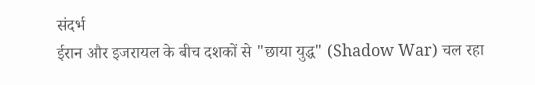संदर्भ
ईरान और इजरायल के बीच दशकों से "छाया युद्ध" (Shadow War) चल रहा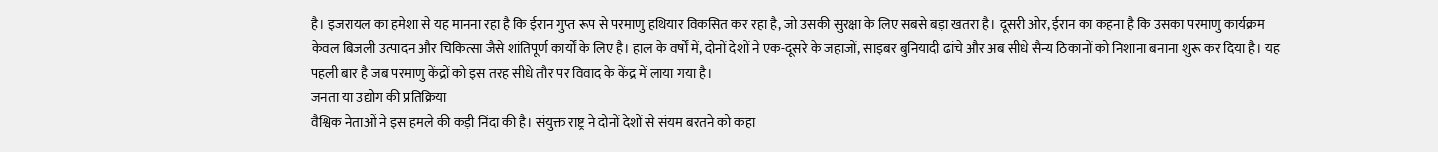है। इजरायल का हमेशा से यह मानना रहा है कि ईरान गुप्त रूप से परमाणु हथियार विकसित कर रहा है, जो उसकी सुरक्षा के लिए सबसे बड़ा खतरा है। दूसरी ओर, ईरान का कहना है कि उसका परमाणु कार्यक्रम केवल बिजली उत्पादन और चिकित्सा जैसे शांतिपूर्ण कार्यों के लिए है। हाल के वर्षों में, दोनों देशों ने एक-दूसरे के जहाजों, साइबर बुनियादी ढांचे और अब सीधे सैन्य ठिकानों को निशाना बनाना शुरू कर दिया है। यह पहली बार है जब परमाणु केंद्रों को इस तरह सीधे तौर पर विवाद के केंद्र में लाया गया है।
जनता या उद्योग की प्रतिक्रिया
वैश्विक नेताओं ने इस हमले की कड़ी निंदा की है। संयुक्त राष्ट्र ने दोनों देशों से संयम बरतने को कहा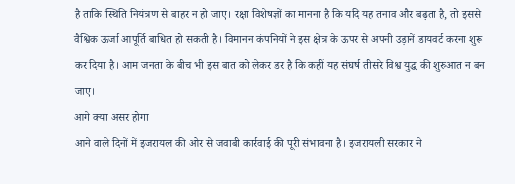है ताकि स्थिति नियंत्रण से बाहर न हो जाए। रक्षा विशेषज्ञों का मानना है कि यदि यह तनाव और बढ़ता है, तो इससे वैश्विक ऊर्जा आपूर्ति बाधित हो सकती है। विमानन कंपनियों ने इस क्षेत्र के ऊपर से अपनी उड़ानें डायवर्ट करना शुरू कर दिया है। आम जनता के बीच भी इस बात को लेकर डर है कि कहीं यह संघर्ष तीसरे विश्व युद्ध की शुरुआत न बन जाए।
आगे क्या असर होगा
आने वाले दिनों में इजरायल की ओर से जवाबी कार्रवाई की पूरी संभावना है। इजरायली सरकार ने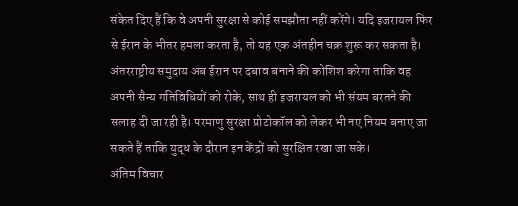संकेत दिए हैं कि वे अपनी सुरक्षा से कोई समझौता नहीं करेंगे। यदि इजरायल फिर से ईरान के भीतर हमला करता है, तो यह एक अंतहीन चक्र शुरू कर सकता है। अंतरराष्ट्रीय समुदाय अब ईरान पर दबाव बनाने की कोशिश करेगा ताकि वह अपनी सैन्य गतिविधियों को रोके, साथ ही इजरायल को भी संयम बरतने की सलाह दी जा रही है। परमाणु सुरक्षा प्रोटोकॉल को लेकर भी नए नियम बनाए जा सकते हैं ताकि युद्ध के दौरान इन केंद्रों को सुरक्षित रखा जा सके।
अंतिम विचार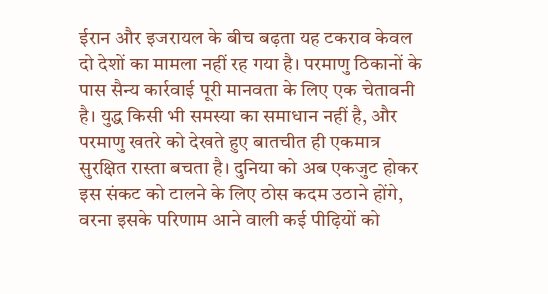ईरान और इजरायल के बीच बढ़ता यह टकराव केवल दो देशों का मामला नहीं रह गया है। परमाणु ठिकानों के पास सैन्य कार्रवाई पूरी मानवता के लिए एक चेतावनी है। युद्ध किसी भी समस्या का समाधान नहीं है, और परमाणु खतरे को देखते हुए बातचीत ही एकमात्र सुरक्षित रास्ता बचता है। दुनिया को अब एकजुट होकर इस संकट को टालने के लिए ठोस कदम उठाने होंगे, वरना इसके परिणाम आने वाली कई पीढ़ियों को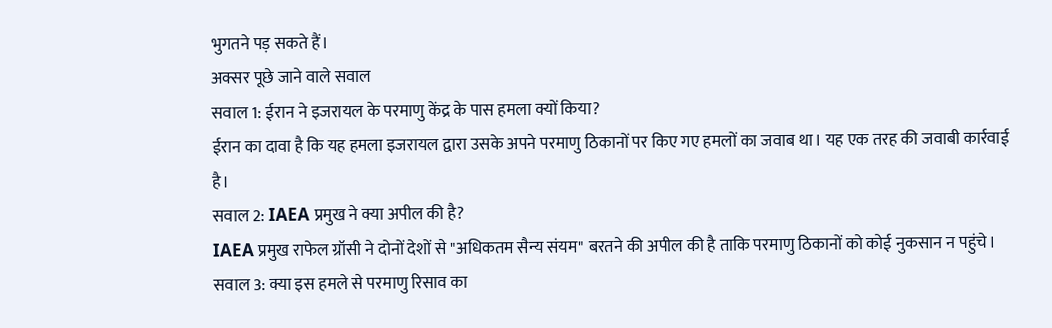भुगतने पड़ सकते हैं।
अक्सर पूछे जाने वाले सवाल
सवाल 1: ईरान ने इजरायल के परमाणु केंद्र के पास हमला क्यों किया?
ईरान का दावा है कि यह हमला इजरायल द्वारा उसके अपने परमाणु ठिकानों पर किए गए हमलों का जवाब था। यह एक तरह की जवाबी कार्रवाई है।
सवाल 2: IAEA प्रमुख ने क्या अपील की है?
IAEA प्रमुख राफेल ग्रॉसी ने दोनों देशों से "अधिकतम सैन्य संयम" बरतने की अपील की है ताकि परमाणु ठिकानों को कोई नुकसान न पहुंचे।
सवाल 3: क्या इस हमले से परमाणु रिसाव का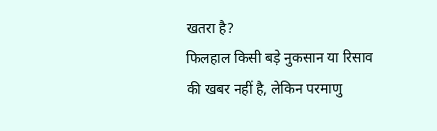खतरा है?
फिलहाल किसी बड़े नुकसान या रिसाव की खबर नहीं है, लेकिन परमाणु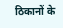ठिकानों के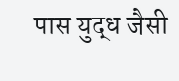पास युद्ध जैसी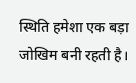स्थिति हमेशा एक बड़ा जोखिम बनी रहती है।